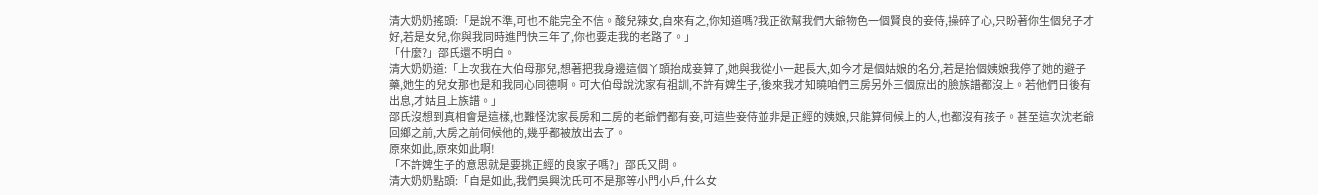清大奶奶搖頭:「是說不準,可也不能完全不信。酸兒辣女,自來有之,你知道嗎?我正欲幫我們大爺物色一個賢良的妾侍,操碎了心,只盼著你生個兒子才好,若是女兒,你與我同時進門快三年了,你也要走我的老路了。」
「什麼?」邵氏還不明白。
清大奶奶道:「上次我在大伯母那兒,想著把我身邊這個丫頭抬成妾算了,她與我從小一起長大,如今才是個姑娘的名分,若是抬個姨娘我停了她的避子藥,她生的兒女那也是和我同心同德啊。可大伯母說沈家有祖訓,不許有婢生子,後來我才知曉咱們三房另外三個庶出的臉族譜都沒上。若他們日後有出息,才姑且上族譜。」
邵氏沒想到真相會是這樣,也難怪沈家長房和二房的老爺們都有妾,可這些妾侍並非是正經的姨娘,只能算伺候上的人,也都沒有孩子。甚至這次沈老爺回鄉之前,大房之前伺候他的,幾乎都被放出去了。
原來如此,原來如此啊!
「不許婢生子的意思就是要挑正經的良家子嗎?」邵氏又問。
清大奶奶點頭:「自是如此,我們吳興沈氏可不是那等小門小戶,什么女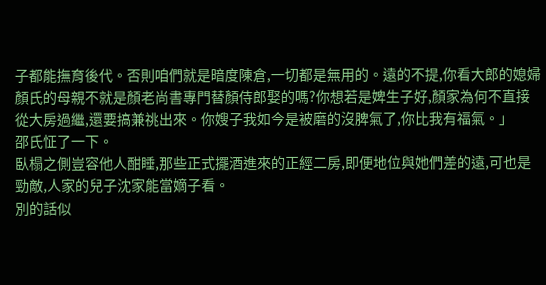子都能撫育後代。否則咱們就是暗度陳倉,一切都是無用的。遠的不提,你看大郎的媳婦顏氏的母親不就是顏老尚書專門替顏侍郎娶的嗎?你想若是婢生子好,顏家為何不直接從大房過繼,還要搞兼祧出來。你嫂子我如今是被磨的沒脾氣了,你比我有福氣。」
邵氏怔了一下。
臥榻之側豈容他人酣睡,那些正式擺酒進來的正經二房,即便地位與她們差的遠,可也是勁敵,人家的兒子沈家能當嫡子看。
別的話似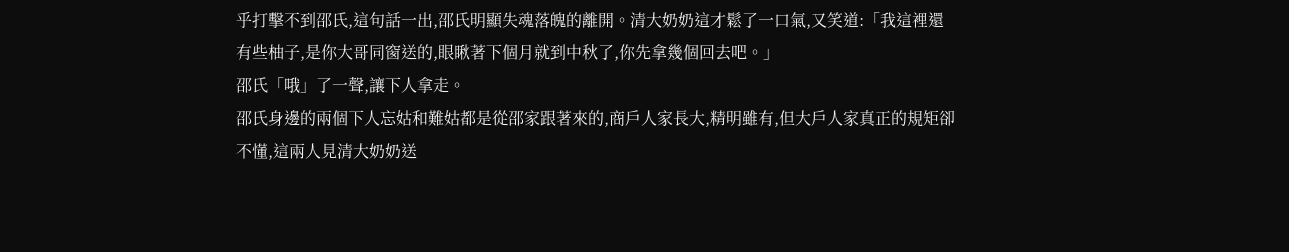乎打擊不到邵氏,這句話一出,邵氏明顯失魂落魄的離開。清大奶奶這才鬆了一口氣,又笑道:「我這裡還有些柚子,是你大哥同窗送的,眼瞅著下個月就到中秋了,你先拿幾個回去吧。」
邵氏「哦」了一聲,讓下人拿走。
邵氏身邊的兩個下人忘姑和難姑都是從邵家跟著來的,商戶人家長大,精明雖有,但大戶人家真正的規矩卻不懂,這兩人見清大奶奶送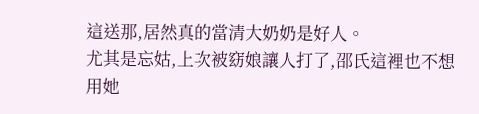這送那,居然真的當清大奶奶是好人。
尤其是忘姑,上次被窈娘讓人打了,邵氏這裡也不想用她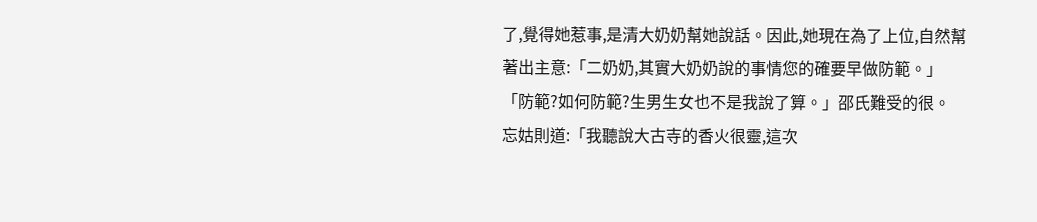了,覺得她惹事,是清大奶奶幫她說話。因此,她現在為了上位,自然幫著出主意:「二奶奶,其實大奶奶說的事情您的確要早做防範。」
「防範?如何防範?生男生女也不是我說了算。」邵氏難受的很。
忘姑則道:「我聽說大古寺的香火很靈,這次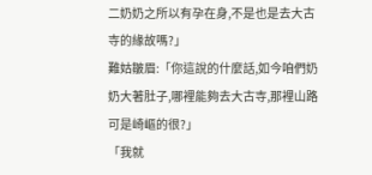二奶奶之所以有孕在身,不是也是去大古寺的緣故嗎?」
難姑皺眉:「你這說的什麼話,如今咱們奶奶大著肚子,哪裡能夠去大古寺,那裡山路可是崎嶇的很?」
「我就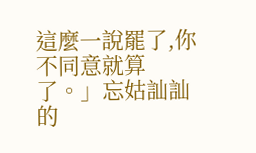這麼一說罷了,你不同意就算了。」忘姑訕訕的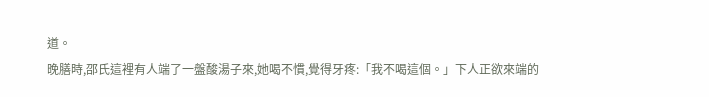道。
晚膳時,邵氏這裡有人端了一盤酸湯子來,她喝不慣,覺得牙疼:「我不喝這個。」下人正欲來端的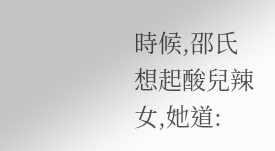時候,邵氏想起酸兒辣女,她道: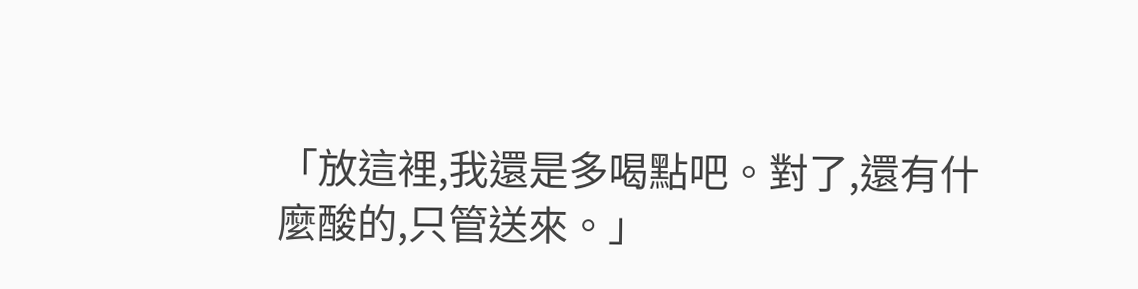「放這裡,我還是多喝點吧。對了,還有什麼酸的,只管送來。」